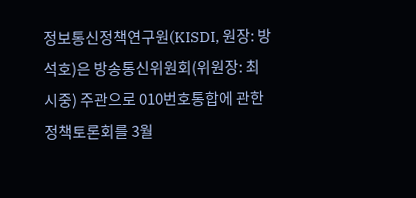정보통신정책연구원(KISDI, 원장: 방석호)은 방송통신위원회(위원장: 최시중) 주관으로 010번호통합에 관한 정책토론회를 3월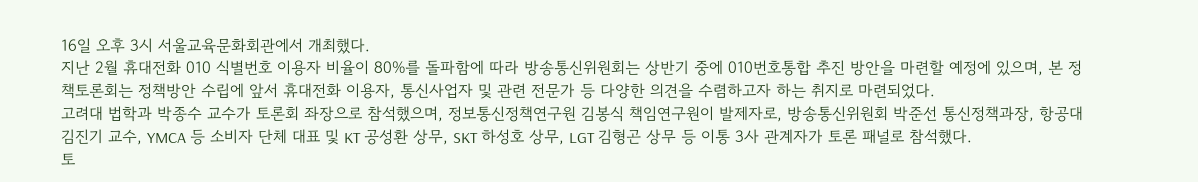16일 오후 3시 서울교육문화회관에서 개최했다.
지난 2월 휴대전화 010 식별번호 이용자 비율이 80%를 돌파함에 따라 방송통신위원회는 상반기 중에 010번호통합 추진 방안을 마련할 예정에 있으며, 본 정책토론회는 정책방안 수립에 앞서 휴대전화 이용자, 통신사업자 및 관련 전문가 등 다양한 의견을 수렴하고자 하는 취지로 마련되었다.
고려대 법학과 박종수 교수가 토론회 좌장으로 참석했으며, 정보통신정책연구원 김봉식 책임연구원이 발제자로, 방송통신위원회 박준선 통신정책과장, 항공대 김진기 교수, YMCA 등 소비자 단체 대표 및 KT 공성환 상무, SKT 하성호 상무, LGT 김형곤 상무 등 이통 3사 관계자가 토론 패널로 참석했다.
토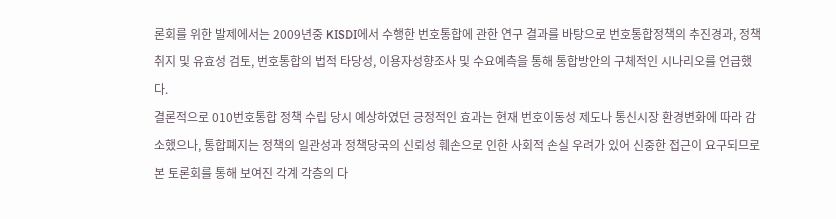론회를 위한 발제에서는 2009년중 KISDI에서 수행한 번호통합에 관한 연구 결과를 바탕으로 번호통합정책의 추진경과, 정책 취지 및 유효성 검토, 번호통합의 법적 타당성, 이용자성향조사 및 수요예측을 통해 통합방안의 구체적인 시나리오를 언급했다.
결론적으로 010번호통합 정책 수립 당시 예상하였던 긍정적인 효과는 현재 번호이동성 제도나 통신시장 환경변화에 따라 감소했으나, 통합폐지는 정책의 일관성과 정책당국의 신뢰성 훼손으로 인한 사회적 손실 우려가 있어 신중한 접근이 요구되므로 본 토론회를 통해 보여진 각계 각층의 다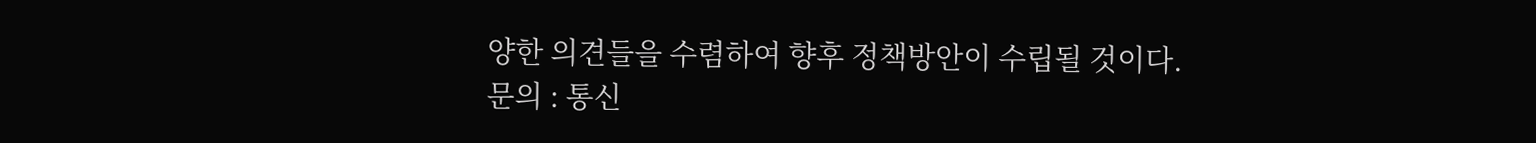양한 의견들을 수렴하여 향후 정책방안이 수립될 것이다.
문의 : 통신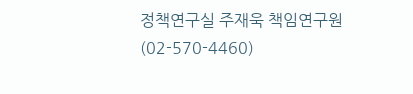정책연구실 주재욱 책임연구원(02-570-4460)